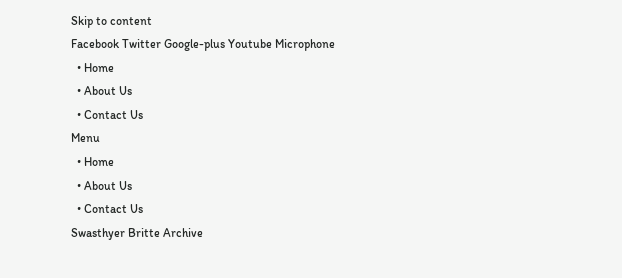Skip to content
Facebook Twitter Google-plus Youtube Microphone
  • Home
  • About Us
  • Contact Us
Menu
  • Home
  • About Us
  • Contact Us
Swasthyer Britte Archive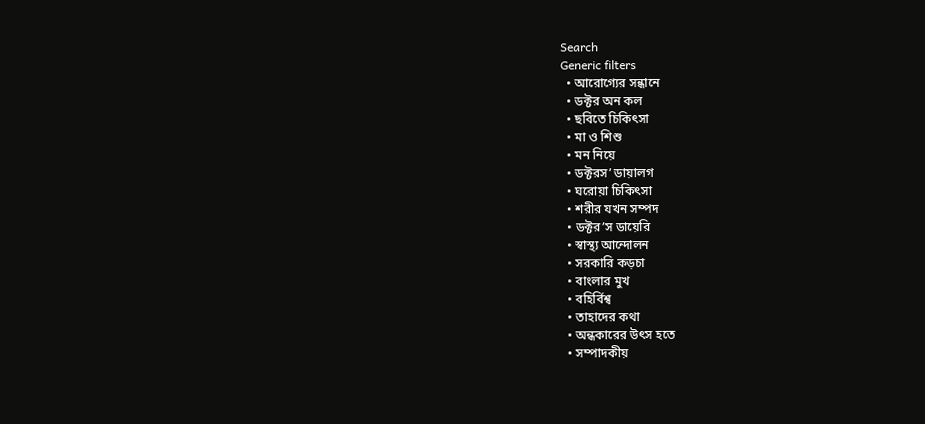Search
Generic filters
  • আরোগ্যের সন্ধানে
  • ডক্টর অন কল
  • ছবিতে চিকিৎসা
  • মা ও শিশু
  • মন নিয়ে
  • ডক্টরস’ ডায়ালগ
  • ঘরোয়া চিকিৎসা
  • শরীর যখন সম্পদ
  • ডক্টর’স ডায়েরি
  • স্বাস্থ্য আন্দোলন
  • সরকারি কড়চা
  • বাংলার মুখ
  • বহির্বিশ্ব
  • তাহাদের কথা
  • অন্ধকারের উৎস হতে
  • সম্পাদকীয়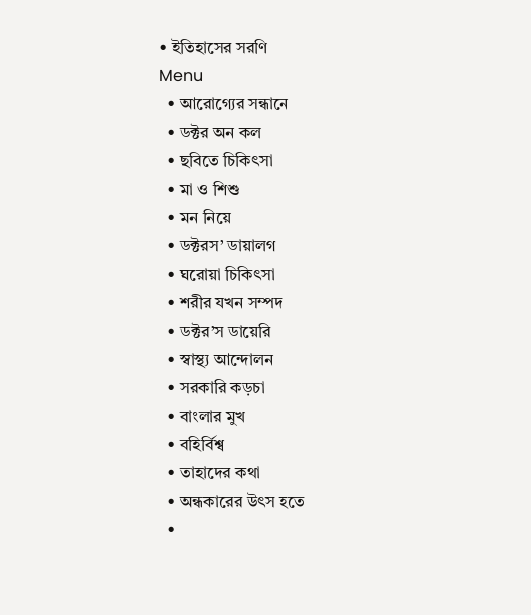• ইতিহাসের সরণি
Menu
  • আরোগ্যের সন্ধানে
  • ডক্টর অন কল
  • ছবিতে চিকিৎসা
  • মা ও শিশু
  • মন নিয়ে
  • ডক্টরস’ ডায়ালগ
  • ঘরোয়া চিকিৎসা
  • শরীর যখন সম্পদ
  • ডক্টর’স ডায়েরি
  • স্বাস্থ্য আন্দোলন
  • সরকারি কড়চা
  • বাংলার মুখ
  • বহির্বিশ্ব
  • তাহাদের কথা
  • অন্ধকারের উৎস হতে
  •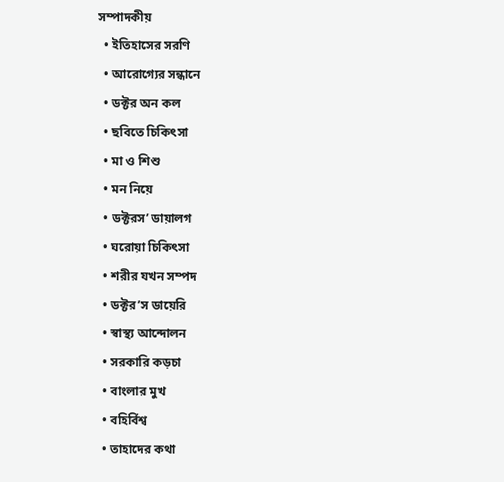সম্পাদকীয়
  • ইতিহাসের সরণি
  • আরোগ্যের সন্ধানে
  • ডক্টর অন কল
  • ছবিতে চিকিৎসা
  • মা ও শিশু
  • মন নিয়ে
  • ডক্টরস’ ডায়ালগ
  • ঘরোয়া চিকিৎসা
  • শরীর যখন সম্পদ
  • ডক্টর’স ডায়েরি
  • স্বাস্থ্য আন্দোলন
  • সরকারি কড়চা
  • বাংলার মুখ
  • বহির্বিশ্ব
  • তাহাদের কথা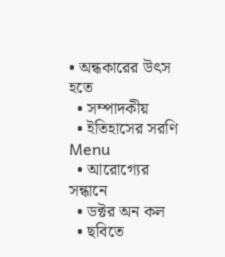• অন্ধকারের উৎস হতে
  • সম্পাদকীয়
  • ইতিহাসের সরণি
Menu
  • আরোগ্যের সন্ধানে
  • ডক্টর অন কল
  • ছবিতে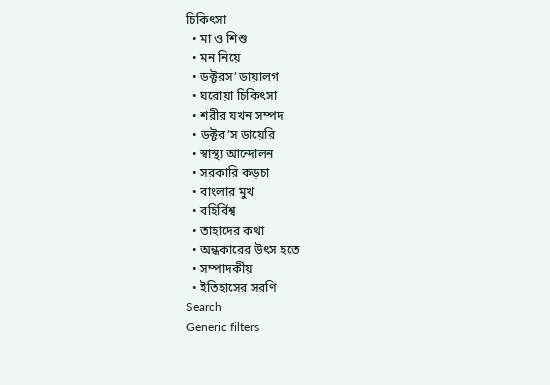চিকিৎসা
  • মা ও শিশু
  • মন নিয়ে
  • ডক্টরস’ ডায়ালগ
  • ঘরোয়া চিকিৎসা
  • শরীর যখন সম্পদ
  • ডক্টর’স ডায়েরি
  • স্বাস্থ্য আন্দোলন
  • সরকারি কড়চা
  • বাংলার মুখ
  • বহির্বিশ্ব
  • তাহাদের কথা
  • অন্ধকারের উৎস হতে
  • সম্পাদকীয়
  • ইতিহাসের সরণি
Search
Generic filters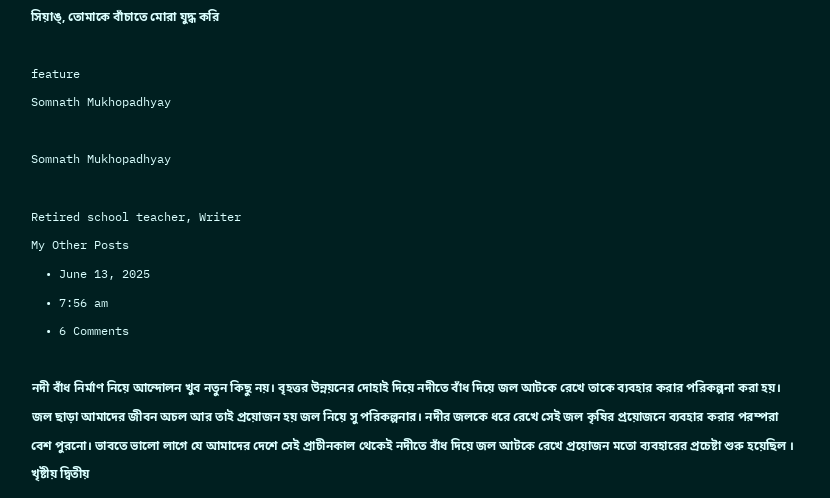সিয়াঙ্, তোমাকে বাঁচাতে মোরা যুদ্ধ করি

feature
Somnath Mukhopadhyay

Somnath Mukhopadhyay

Retired school teacher, Writer
My Other Posts
  • June 13, 2025
  • 7:56 am
  • 6 Comments

নদী বাঁধ নির্মাণ নিয়ে আন্দোলন খুব নতুন কিছু নয়। বৃহত্তর উন্নয়নের দোহাই দিয়ে নদীতে বাঁধ দিয়ে জল আটকে রেখে তাকে ব্যবহার করার পরিকল্পনা করা হয়। জল ছাড়া আমাদের জীবন অচল আর তাই প্রয়োজন হয় জল নিয়ে সু পরিকল্পনার। নদীর জলকে ধরে রেখে সেই জল কৃষির প্রয়োজনে ব্যবহার করার পরম্পরা বেশ পুরনো। ভাবতে ভালো লাগে যে আমাদের দেশে সেই প্রাচীনকাল থেকেই নদীতে বাঁধ দিয়ে জল আটকে রেখে প্রয়োজন মতো ব্যবহারের প্রচেষ্টা শুরু হয়েছিল । খৃষ্টীয় দ্বিতীয়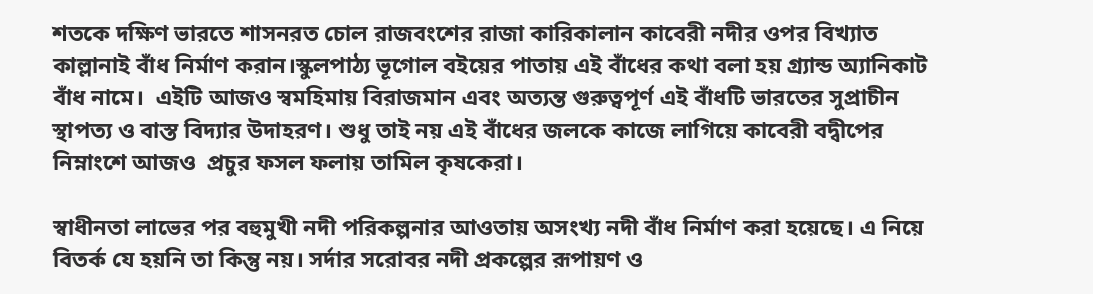শতকে দক্ষিণ ভারতে শাসনরত চোল রাজবংশের রাজা কারিকালান কাবেরী নদীর ওপর বিখ্যাত কাল্লানাই বাঁধ নির্মাণ করান।স্কুলপাঠ্য ভূগোল ব‌ইয়ের পাতায় এই বাঁধের কথা বলা হয় গ্র্যান্ড অ্যানিকাট বাঁধ নামে।  এইটি আজ‌ও স্বমহিমায় বিরাজমান এবং অত্যন্ত গুরুত্বপূর্ণ এই বাঁধটি ভারতের সুপ্রাচীন স্থাপত্য ও বাস্ত বিদ্যার উদাহরণ। শুধু তাই নয় এই বাঁধের জলকে কাজে লাগিয়ে কাবেরী বদ্বীপের নিম্নাংশে আজ‌ও  প্রচুর ফসল ফলায় তামিল কৃষকেরা।

স্বাধীনতা লাভের পর বহুমুখী নদী পরিকল্পনার আওতায় অসংখ্য নদী বাঁধ নির্মাণ করা হয়েছে। এ নিয়ে বিতর্ক যে হয়নি তা কিন্তু নয়। সর্দার সরোবর নদী প্রকল্পের রূপায়ণ ও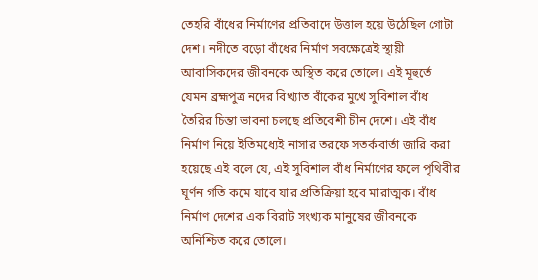তেহরি বাঁধের নির্মাণের প্রতিবাদে উত্তাল হয়ে উঠেছিল গোটা দেশ। নদীতে বড়ো বাঁধের নির্মাণ সবক্ষেত্রেই স্থায়ী আবাসিকদের জীবনকে অস্থিত করে তোলে। এই মূহুর্তে যেমন ব্রহ্মপুত্র নদের বিখ্যাত বাঁকের মুখে সুবিশাল বাঁধ তৈরির চিন্তা ভাবনা চলছে প্রতিবেশী চীন দেশে। এই বাঁধ নির্মাণ নিয়ে ইতিমধ্যেই নাসার তরফে সতর্কবার্তা জারি করা হয়েছে এই বলে যে, এই সুবিশাল বাঁধ নির্মাণের ফলে পৃথিবীর ঘূর্ণন গতি কমে যাবে যার প্রতিক্রিয়া হবে মারাত্মক। বাঁধ নির্মাণ দেশের এক বিরাট সংখ্যক মানুষের জীবনকে অনিশ্চিত করে তোলে।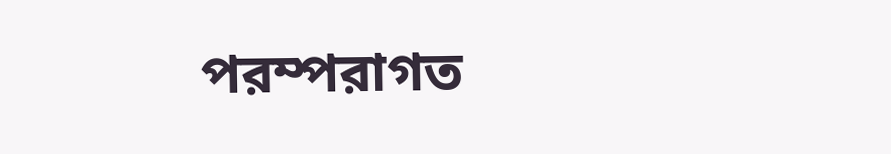পরম্পরাগত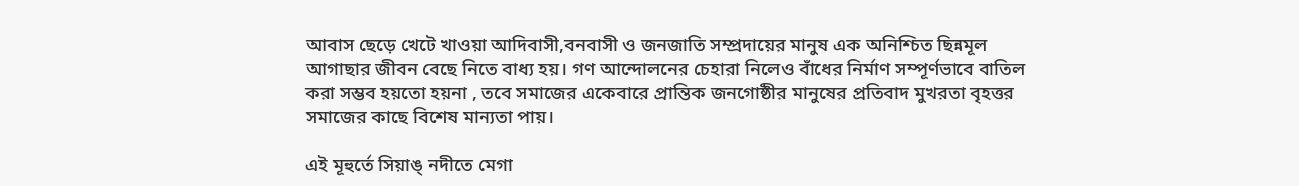আবাস ছেড়ে খেটে খাওয়া আদিবাসী,বনবাসী ও জনজাতি সম্প্রদায়ের মানুষ এক অনিশ্চিত ছিন্নমূল আগাছার জীবন বেছে নিতে বাধ্য হয়। গণ আন্দোলনের চেহারা নিলেও বাঁধের নির্মাণ সম্পূর্ণভাবে বাতিল করা সম্ভব হয়তো হয়না , তবে সমাজের একেবারে প্রান্তিক জনগোষ্ঠীর মানুষের প্রতিবাদ মুখরতা বৃহত্তর সমাজের কাছে বিশেষ মান্যতা পায়।

এই মূহুর্তে সিয়াঙ্ নদীতে মেগা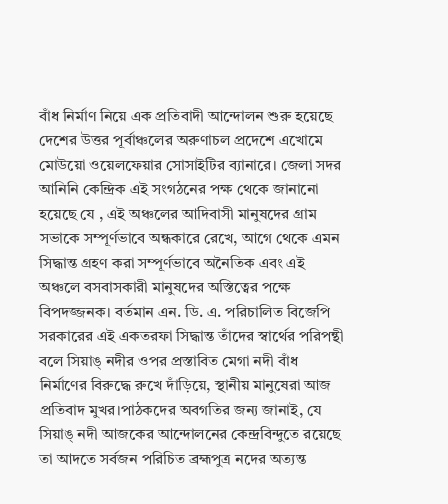বাঁধ নির্মাণ নিয়ে এক প্রতিবাদী আন্দোলন শুরু হয়েছে দেশের উত্তর পূর্বাঞ্চলের অরুণাচল প্রদেশে এখোমে মোউয়ো ওয়েলফেয়ার সোসাইটির ব্যানারে। জেলা সদর আনিনি কেন্দ্রিক এই সংগঠনের পক্ষ থেকে জানানো হয়েছে যে , এই অঞ্চলের আদিবাসী মানুষদের গ্রাম সভাকে সম্পূর্ণভাবে অন্ধকারে রেখে, আগে থেকে এমন সিদ্ধান্ত গ্রহণ করা সম্পূর্ণভাবে অনৈতিক এবং এই অঞ্চলে বসবাসকারী মানুষদের অস্তিত্বের পক্ষে বিপদজ্জনক। বর্তমান এন. ডি. এ. পরিচালিত বিজেপি সরকারের এই একতরফা সিদ্ধান্ত তাঁদের স্বার্থের পরিপন্থী বলে সিয়াঙ্ নদীর ওপর প্রস্তাবিত মেগা নদী বাঁধ নির্মাণের বিরুদ্ধে রুখে দাঁড়িয়ে, স্থানীয় মানুষেরা আজ প্রতিবাদ মুখর।পাঠকদের অবগতির জন্য জানাই, যে সিয়াঙ্ নদী আজকের আন্দোলনের কেন্দ্রবিন্দুতে রয়েছে তা আদতে সর্বজন পরিচিত ব্রহ্মপুত্র নদের অত্যন্ত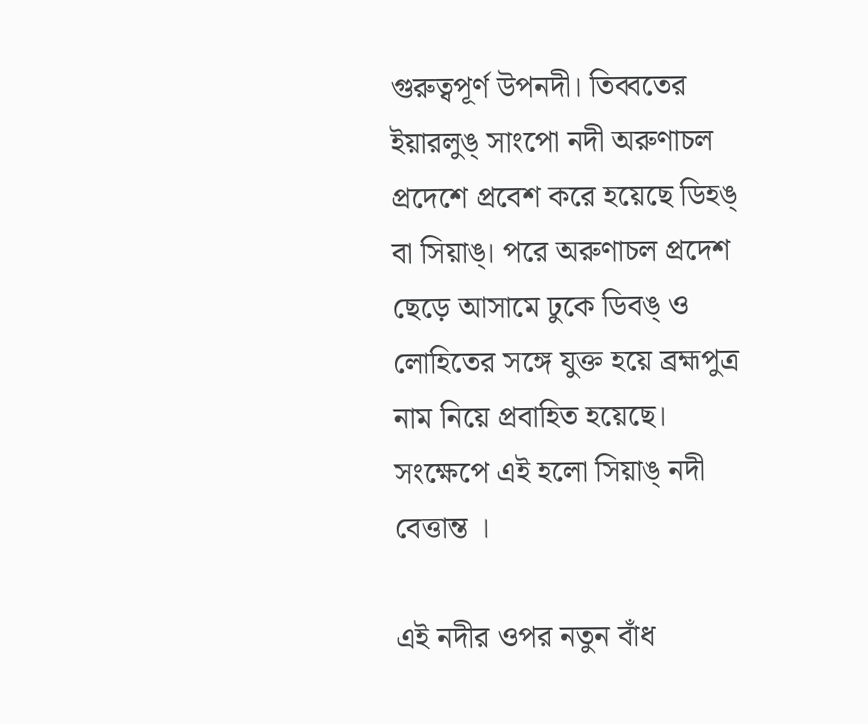গুরুত্বপূর্ণ উপনদী। তিব্বতের ইয়ারলুঙ্ সাংপো নদী অরুণাচল প্রদেশে প্রবেশ করে হয়েছে ডিহঙ্ বা সিয়াঙ্। পরে অরুণাচল প্রদেশ ছেড়ে আসামে ঢুকে ডিবঙ্ ও লোহিতের সঙ্গে যুক্ত হয়ে ব্রহ্মপুত্র নাম নিয়ে প্রবাহিত হয়েছে। সংক্ষেপে এই হলো সিয়াঙ্ নদী বেত্তান্ত ।

এই নদীর ওপর নতুন বাঁধ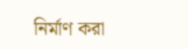নির্মাণ করা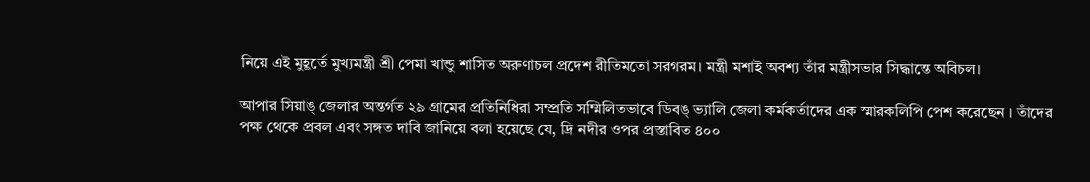নিয়ে এই মুহূর্তে মুখ্যমন্ত্রী শ্রী পেমা খান্ডু শাসিত অরুণাচল প্রদেশ রীতিমতো সরগরম। মন্ত্রী মশাই অবশ্য তাঁর মন্ত্রীসভার সিদ্ধান্তে অবিচল।

আপার সিয়াঙ্ জেলার অন্তর্গত ২৯ গ্রামের প্রতিনিধিরা সম্প্রতি সম্মিলিতভাবে ডিবঙ্ ভ্যালি জেলা কর্মকর্তাদের এক স্মারকলিপি পেশ করেছেন । তাঁদের পক্ষ থেকে প্রবল এবং সঙ্গত দাবি জানিয়ে বলা হয়েছে যে, দ্রি নদীর ওপর প্রস্তাবিত ৪০০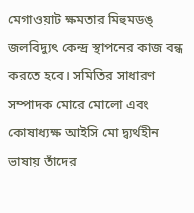মেগাওয়াট ক্ষমতার মিহুমডঙ্ জলবিদ্যুৎ কেন্দ্র স্থাপনের কাজ বন্ধ করতে হবে। সমিতির সাধারণ সম্পাদক মোরে মোলো এবং কোষাধ্যক্ষ আইসি মো দ্ব্যর্থহীন ভাষায় তাঁদের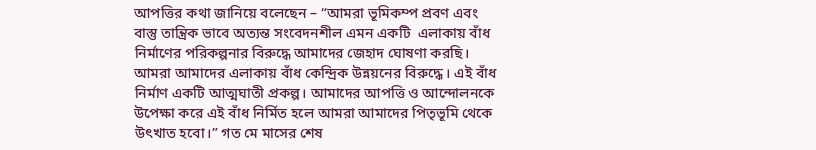আপত্তির কথা জানিয়ে বলেছেন – “আমরা ভূমিকম্প প্রবণ এবং বাস্তু তান্ত্রিক ভাবে অত্যন্ত সংবেদনশীল এমন একটি  এলাকায় বাঁধ নির্মাণের পরিকল্পনার বিরুদ্ধে আমাদের জেহাদ ঘোষণা করছি। আমরা আমাদের এলাকায় বাঁধ কেন্দ্রিক উন্নয়নের বিরুদ্ধে। এই বাঁধ নির্মাণ একটি আত্মঘাতী প্রকল্প। আমাদের আপত্তি ও আন্দোলনকে উপেক্ষা করে এই বাঁধ নির্মিত হলে আমরা আমাদের পিতৃভূমি থেকে উৎখাত হবো।” গত মে মাসের শেষ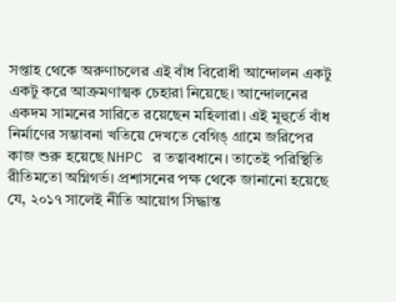সপ্তাহ থেকে অরুণাচলের এই বাঁধ বিরোধী আন্দোলন একটু একটু করে আক্রমণাত্মক চেহারা নিয়েছে। আন্দোলনের একদম সামনের সারিতে রয়েছেন মহিলারা। এই মূহুর্তে বাঁধ নির্মাণের সম্ভাবনা খতিয়ে দেখতে বেগিঙ্ গ্রামে জরিপের কাজ শুরু হয়েছে NHPC র তত্বাবধানে। তাতেই পরিস্থিতি রীতিমতো অগ্নিগর্ভ। প্রশাসনের পক্ষ থেকে জানানো হয়েছে যে, ২০১৭ সালেই নীতি আয়োগ সিদ্ধান্ত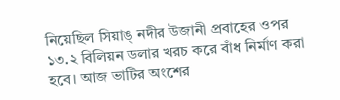নিয়েছিল সিয়াঙ্ নদীর উজানী প্রবাহের ওপর ১৩.২ বিলিয়ন ডলার খরচ করে বাঁধ নির্মাণ করা হবে। আজ ভাটির অংশের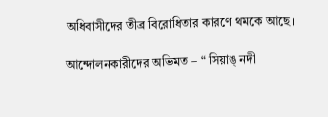অধিবাসীদের তীব্র বিরোধিতার কারণে থমকে আছে।

আন্দোলনকারীদের অভিমত – “ সিয়াঙ্ নদী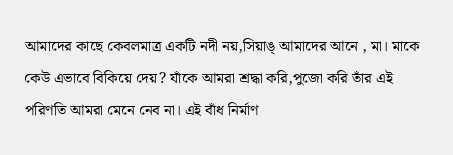আমাদের কাছে কেবলমাত্র একটি নদী নয়,সিয়াঙ্ আমাদের আনে , মা। মাকে কেউ এভাবে বিকিয়ে দেয়? যাঁকে আমরা শ্রদ্ধা করি,পুজো করি তাঁর এই পরিণতি আমরা মেনে নেব না। এই বাঁধ নির্মাণ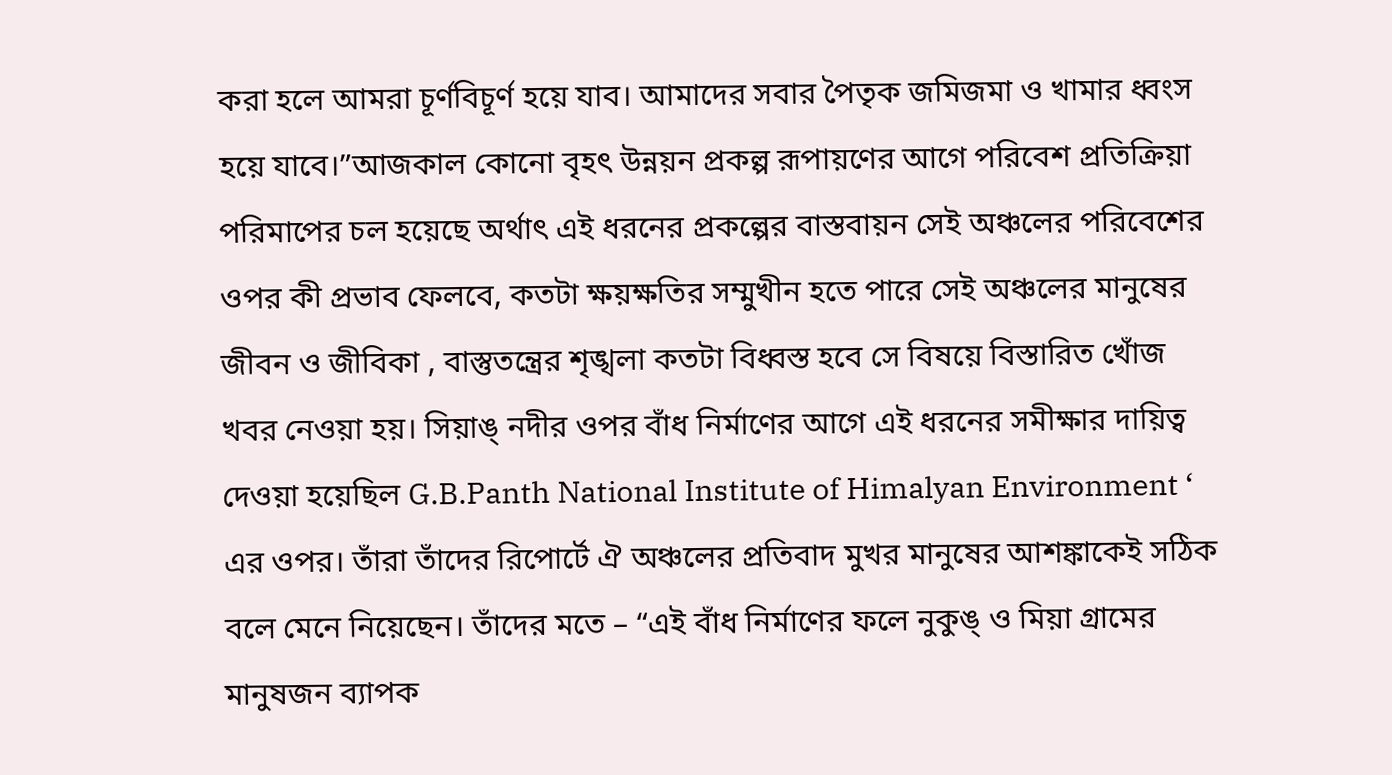করা হলে আমরা চূর্ণবিচূর্ণ হয়ে যাব। আমাদের সবার পৈতৃক জমিজমা ও খামার ধ্বংস হয়ে যাবে।”আজকাল কোনো বৃহৎ উন্নয়ন প্রকল্প রূপায়ণের আগে পরিবেশ প্রতিক্রিয়া পরিমাপের চল হয়েছে অর্থাৎ এই ধরনের প্রকল্পের বাস্তবায়ন সেই অঞ্চলের পরিবেশের ওপর কী প্রভাব ফেলবে, কতটা ক্ষয়ক্ষতির সম্মুখীন হতে পারে সেই অঞ্চলের মানুষের জীবন ও জীবিকা , বাস্তুতন্ত্রের শৃঙ্খলা কতটা বিধ্বস্ত হবে সে বিষয়ে বিস্তারিত খোঁজ খবর নেওয়া হয়। সিয়াঙ্ নদীর ওপর বাঁধ নির্মাণের আগে এই ধরনের সমীক্ষার দায়িত্ব দেওয়া হয়েছিল G.B.Panth National Institute of Himalyan Environment ‘ এর ওপর। তাঁরা তাঁদের রিপোর্টে ঐ অঞ্চলের প্রতিবাদ মুখর মানুষের আশঙ্কাকেই সঠিক বলে মেনে নিয়েছেন। তাঁদের মতে – “এই বাঁধ নির্মাণের ফলে নুকুঙ্ ও মিয়া গ্রামের মানুষজন ব্যাপক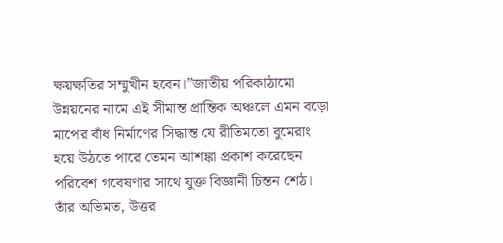ক্ষয়ক্ষতির সম্মুখীন হবেন।”জাতীয় পরিকাঠামো উন্নয়নের নামে এই সীমান্ত প্রান্তিক অঞ্চলে এমন বড়ো মাপের বাঁধ নির্মাণের সিদ্ধান্ত যে রীতিমতো বুমেরাং হয়ে উঠতে পারে তেমন আশঙ্কা প্রকাশ করেছেন পরিবেশ গবেষণার সাথে যুক্ত বিজ্ঞানী চিন্তন শেঠ। তাঁর অভিমত, উত্তর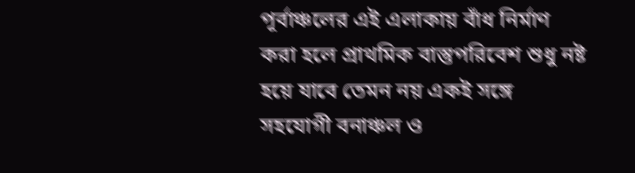পূর্বাঞ্চলের এই এলাকায় বাঁধ নির্মাণ করা হলে প্রাথমিক বাস্তুপরিবেশ শুধু নষ্ট হয়ে যাবে তেমন নয় এক‌ই সঙ্গে সহযোগী বনাঞ্চল ও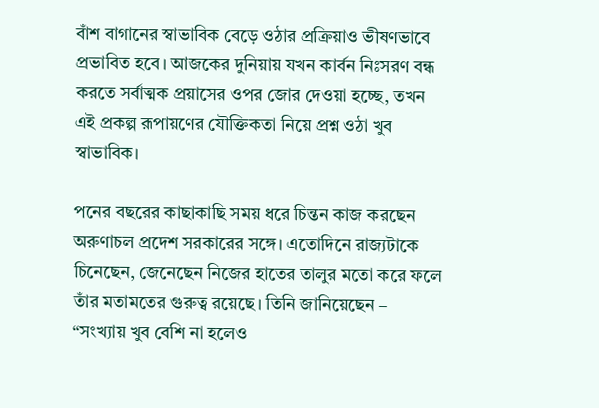বাঁশ বাগানের স্বাভাবিক বেড়ে ওঠার প্রক্রিয়াও ভীষণভাবে প্রভাবিত হবে। আজকের দুনিয়ায় যখন কার্বন নিঃসরণ বন্ধ করতে সর্বাত্মক প্রয়াসের ওপর জোর দেওয়া হচ্ছে, তখন এই প্রকল্প রূপায়ণের যৌক্তিকতা নিয়ে প্রশ্ন ওঠা খুব স্বাভাবিক।

পনের বছরের কাছাকাছি সময় ধরে চিন্তন কাজ করছেন অরুণাচল প্রদেশ সরকারের সঙ্গে। এতোদিনে রাজ্যটাকে চিনেছেন, জেনেছেন নিজের হাতের তালুর মতো করে ফলে তাঁর মতামতের গুরুত্ব রয়েছে। তিনি জানিয়েছেন – “সংখ্যায় খুব বেশি না হলেও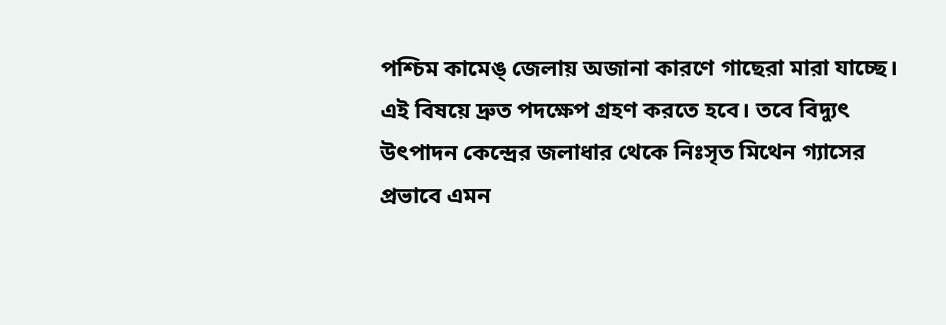পশ্চিম কামেঙ্ জেলায় অজানা কারণে গাছেরা মারা যাচ্ছে। এই বিষয়ে দ্রুত পদক্ষেপ গ্রহণ করতে হবে। তবে বিদ্যুৎ উৎপাদন কেন্দ্রের জলাধার থেকে নিঃসৃত মিথেন গ্যাসের প্রভাবে এমন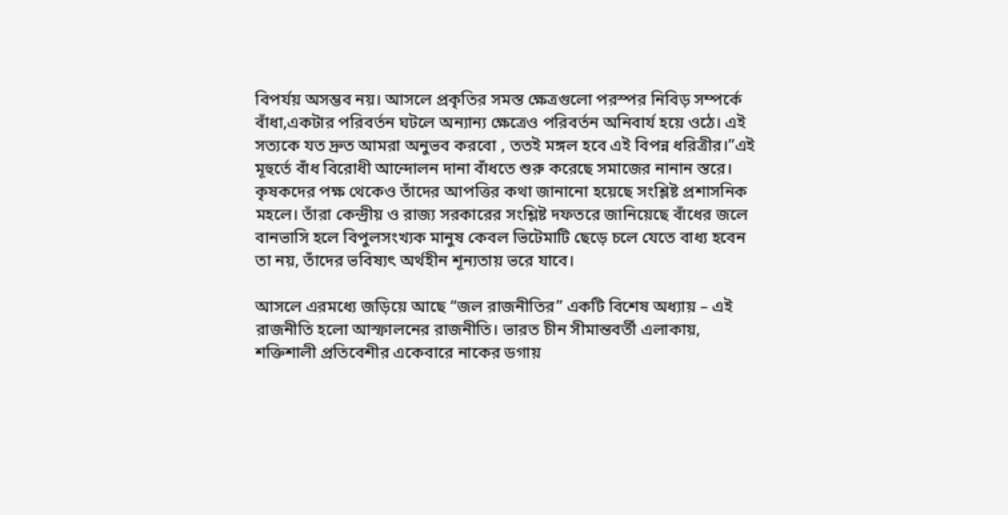বিপর্যয় অসম্ভব নয়। আসলে প্রকৃতির সমস্ত ক্ষেত্রগুলো পরস্পর নিবিড় সম্পর্কে বাঁধা,একটার পরিবর্তন ঘটলে অন্যান্য ক্ষেত্রেও পরিবর্তন অনিবার্য হয়ে ওঠে। এই সত্যকে যত দ্রুত আমরা অনুভব করবো , ততই মঙ্গল হবে এই বিপন্ন ধরিত্রীর।”এই মূহুর্তে বাঁধ বিরোধী আন্দোলন দানা বাঁধতে শুরু করেছে সমাজের নানান স্তরে। কৃষকদের পক্ষ থেকেও তাঁদের আপত্তির কথা জানানো হয়েছে সংশ্লিষ্ট প্রশাসনিক মহলে। তাঁরা কেন্দ্রীয় ও রাজ্য সরকারের সংশ্লিষ্ট দফতরে জানিয়েছে বাঁধের জলে বানভাসি হলে বিপুলসংখ্যক মানুষ কেবল ভিটেমাটি ছেড়ে চলে যেতে বাধ্য হবেন তা নয়, তাঁদের ভবিষ্যৎ অর্থহীন শূন্যতায় ভরে যাবে।

আসলে এরমধ্যে জড়িয়ে আছে “জল রাজনীতির” একটি বিশেষ অধ্যায় – এই রাজনীতি হলো আস্ফালনের রাজনীতি। ভারত চীন সীমান্তবর্তী এলাকায়, শক্তিশালী প্রতিবেশীর একেবারে নাকের ডগায়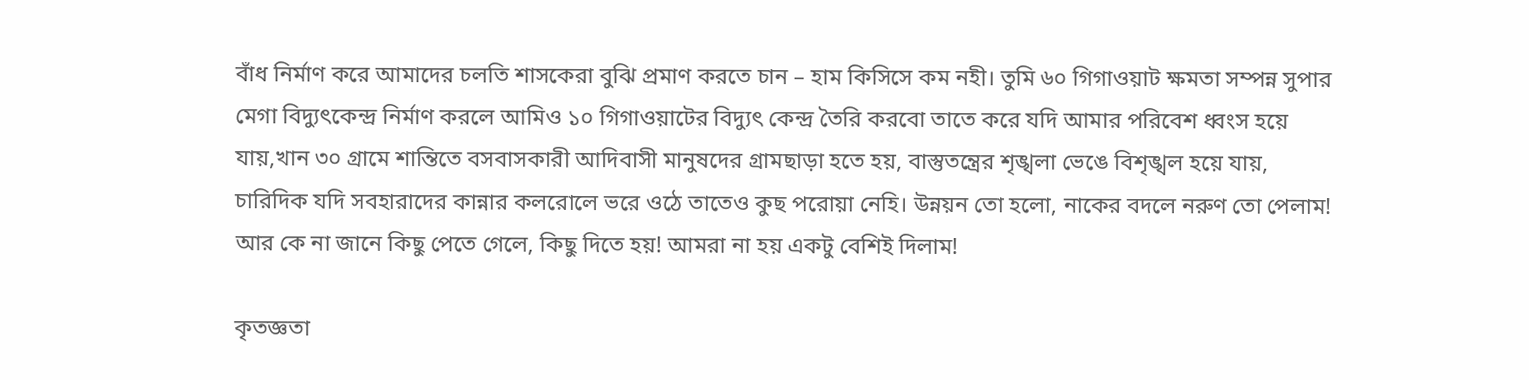বাঁধ নির্মাণ করে আমাদের চলতি শাসকেরা বুঝি প্রমাণ করতে চান – হাম কিসিসে কম নহী। তুমি ৬০ গিগাওয়াট ক্ষমতা সম্পন্ন সুপার মেগা বিদ্যুৎকেন্দ্র নির্মাণ করলে আমিও ১০ গিগাওয়াটের বিদ্যুৎ কেন্দ্র তৈরি করবো তাতে করে যদি আমার পরিবেশ ধ্বংস হয়ে যায়,খান ৩০ গ্রামে শান্তিতে বসবাসকারী আদিবাসী মানুষদের গ্রামছাড়া হতে হয়, বাস্তুতন্ত্রের শৃঙ্খলা ভেঙে বিশৃঙ্খল হয়ে যায়, চারিদিক যদি সবহারাদের কান্নার কলরোলে ভরে ওঠে তাতেও কুছ পরোয়া নেহি। উন্নয়ন তো হলো, নাকের বদলে নরুণ তো পেলাম! আর কে না জানে কিছু পেতে গেলে, কিছু দিতে হয়! আমরা না হয় একটু বেশিই দিলাম!

কৃতজ্ঞতা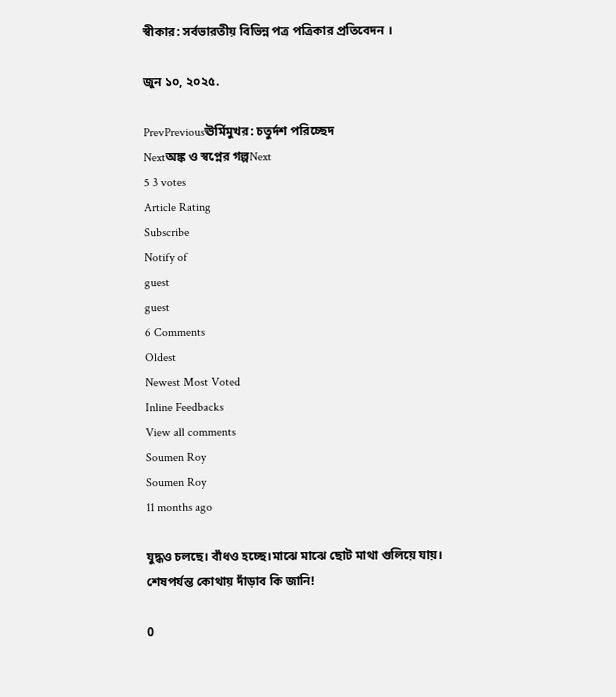স্বীকার: সর্বভারতীয় বিভিন্ন পত্র পত্রিকার প্রতিবেদন ।

জুন ১০, ২০২৫.

PrevPreviousঊর্মিমুখর: চতুর্দশ পরিচ্ছেদ
Nextঅঙ্ক ও স্বপ্নের গল্পNext
5 3 votes
Article Rating
Subscribe
Notify of
guest
guest
6 Comments
Oldest
Newest Most Voted
Inline Feedbacks
View all comments
Soumen Roy
Soumen Roy
11 months ago

যুদ্ধও চলছে। বাঁধও হচ্ছে।মাঝে মাঝে ছোট মাথা গুলিয়ে যায়।
শেষপর্যন্ত কোথায় দাঁড়াব কি জানি!

0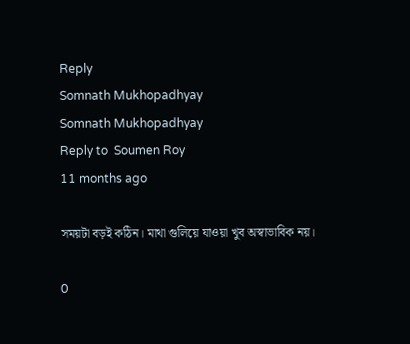Reply
Somnath Mukhopadhyay
Somnath Mukhopadhyay
Reply to  Soumen Roy
11 months ago

সময়টা বড়ই কঠিন। মাথা গুলিয়ে যাওয়া খুব অস্বাভাবিক নয়।

0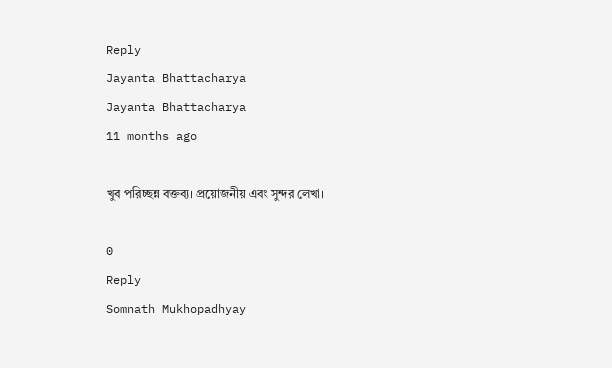Reply
Jayanta Bhattacharya
Jayanta Bhattacharya
11 months ago

খুব পরিচ্ছন্ন বক্তব্য। প্রয়োজনীয় এবং সুন্দর লেখা।

0
Reply
Somnath Mukhopadhyay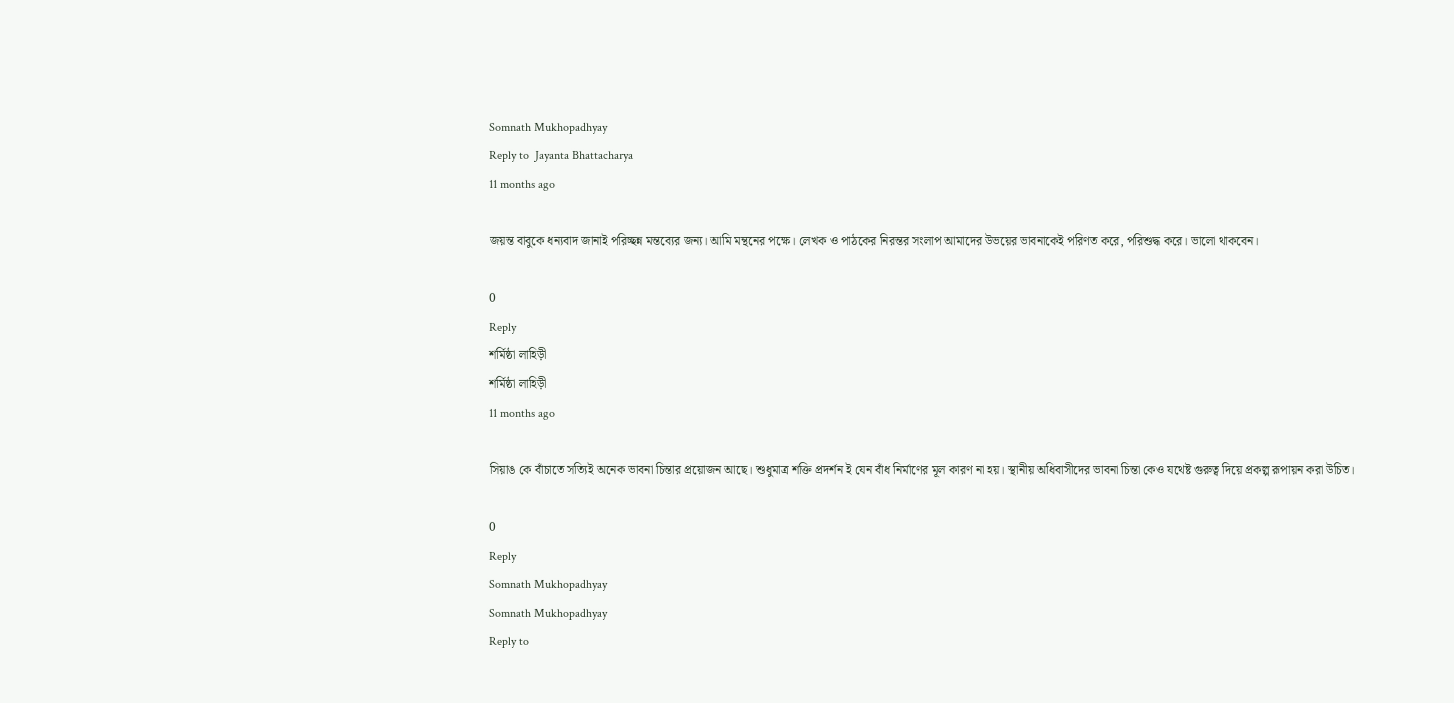Somnath Mukhopadhyay
Reply to  Jayanta Bhattacharya
11 months ago

জয়ন্ত বাবুকে ধন্যবাদ জানাই পরিচ্ছন্ন মন্তব্যের জন্য। আমি মন্থনের পক্ষে। লেখক ও পাঠকের নিরন্তর সংলাপ আমাদের উভয়ের ভাবনাকেই পরিণত করে, পরিশুদ্ধ করে। ভালো থাকবেন।

0
Reply
শর্মিষ্ঠা লাহিড়ী
শর্মিষ্ঠা লাহিড়ী
11 months ago

সিয়াঙ কে বাঁচাতে সত্যিই অনেক ভাবনা চিন্তার প্রয়োজন আছে। শুধুমাত্র শক্তি প্রদর্শন ই যেন বাঁধ নির্মাণের মূল কারণ না হয়। স্থানীয় অধিবাসীদের ভাবনা চিন্তা কেও যথেষ্ট গুরুত্ব দিয়ে প্রকল্প রূপায়ন করা উচিত।

0
Reply
Somnath Mukhopadhyay
Somnath Mukhopadhyay
Reply to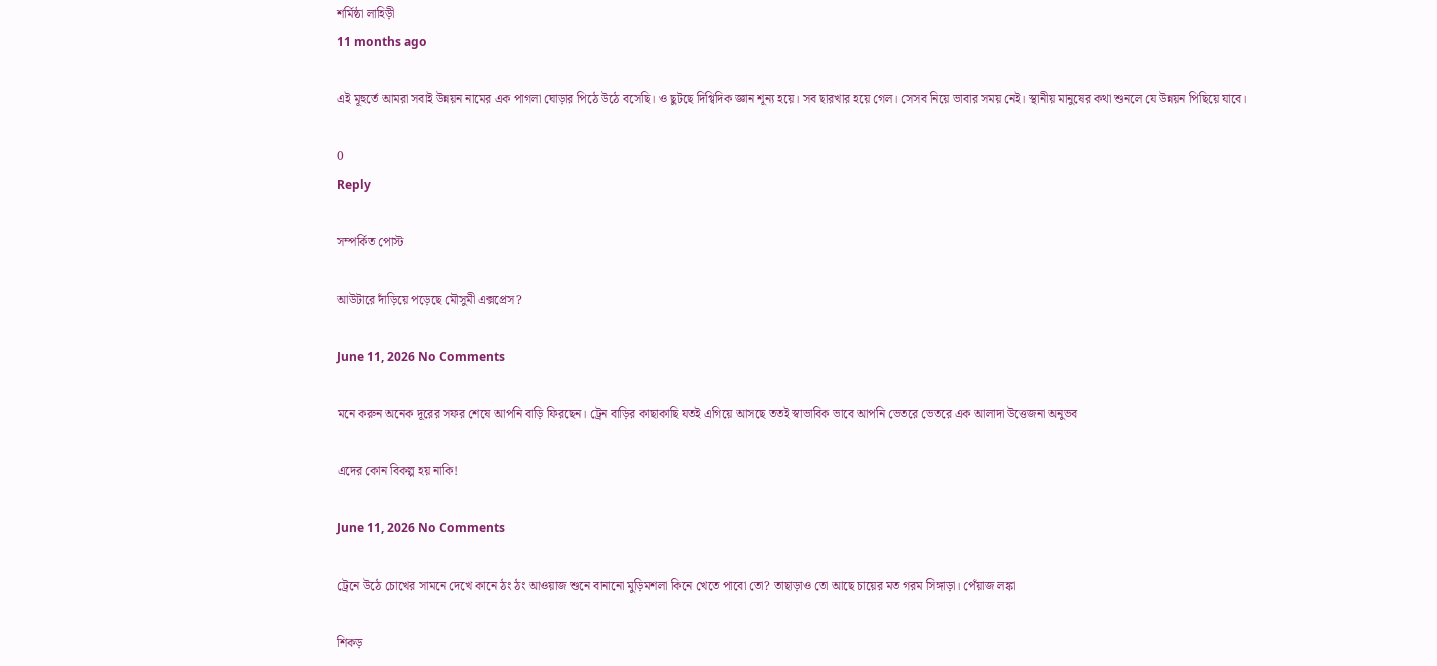শর্মিষ্ঠা লাহিড়ী
11 months ago

এই মূহুর্তে আমরা সবাই উন্নয়ন নামের এক পাগলা ঘোড়ার পিঠে উঠে বসেছি। ও ছুটছে দিগ্বিদিক জ্ঞান শূন্য হয়ে। সব ছারখার হয়ে গেল। সেসব নিয়ে ভাবার সময় নেই। স্থানীয় মানুষের কথা শুনলে যে উন্নয়ন পিছিয়ে যাবে।

0
Reply

সম্পর্কিত পোস্ট

আউটারে দাঁড়িয়ে পড়েছে মৌসুমী এক্সপ্রেস?

June 11, 2026 No Comments

মনে করুন অনেক দূরের সফর শেষে আপনি বাড়ি ফিরছেন। ট্রেন বাড়ির কাছাকাছি যত‌ই এগিয়ে আসছে ততই স্বাভাবিক ভাবে আপনি ভেতরে ভেতরে এক আলাদা উত্তেজনা অনুভব

এদের কোন বিকল্প হয় নাকি!

June 11, 2026 No Comments

ট্রেনে উঠে চোখের সামনে দেখে কানে ঠং ঠং আওয়াজ শুনে বানানো মুড়িমশলা কিনে খেতে পাবো তো? তাছাড়াও তো আছে চায়ের মত গরম সিঙ্গাড়া। পেঁয়াজ লঙ্কা

শিকড়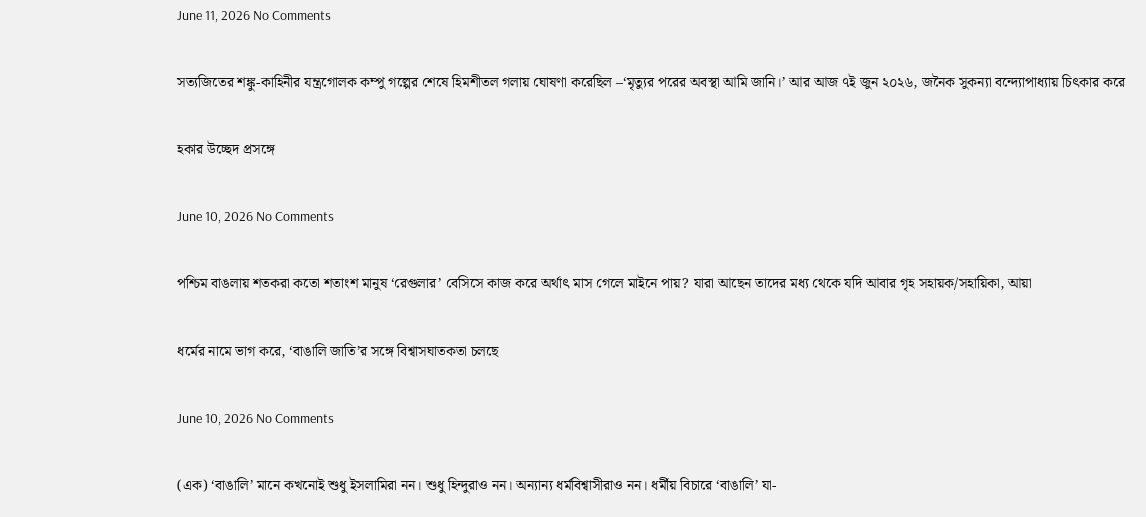June 11, 2026 No Comments

সত্যজিতের শঙ্কু-কাহিনীর যন্ত্রগোলক কম্পু গল্পের শেষে হিমশীতল গলায় ঘোষণা করেছিল –‘মৃত্যুর পরের অবস্থা আমি জানি।’ আর আজ ৭ই জুন ২০২৬, জনৈক সুকন্যা বন্দ্যোপাধ্যায় চিৎকার করে

হকার উচ্ছেদ প্রসঙ্গে

June 10, 2026 No Comments

পশ্চিম বাঙলায় শতকরা কতো শতাংশ মানুষ ‘রেগুলার’ বেসিসে কাজ করে অর্থাৎ মাস গেলে মাইনে পায়? যারা আছেন তাদের মধ‍্য থেকে যদি আবার গৃহ সহায়ক/সহায়িকা, আয়া

ধর্মের নামে ভাগ করে, ‘বাঙালি জাতি’র সঙ্গে বিশ্বাসঘাতকতা চলছে

June 10, 2026 No Comments

(এক) ‘বাঙালি’ মানে কখনোই শুধু ইসলামিরা নন। শুধু হিন্দুরাও নন। অন্যান্য ধর্মবিশ্বাসীরাও নন। ধর্মীয় বিচারে ‘বাঙালি’ যা-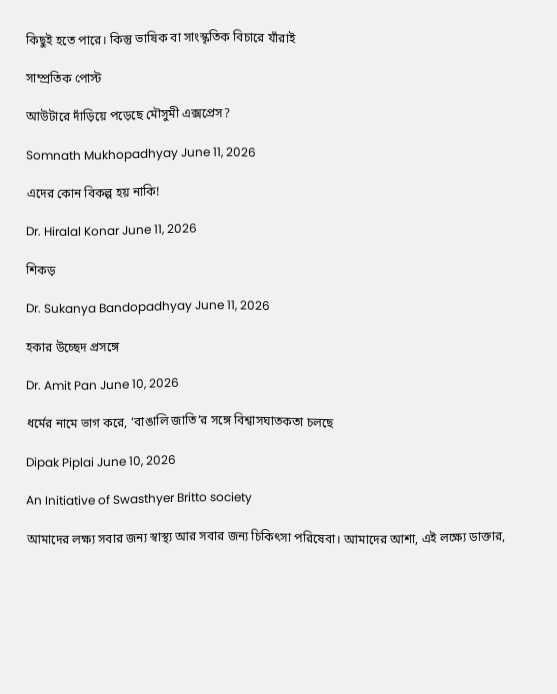কিছুই হতে পারে। কিন্তু ভাষিক বা সাংস্কৃতিক বিচারে যাঁরাই

সাম্প্রতিক পোস্ট

আউটারে দাঁড়িয়ে পড়েছে মৌসুমী এক্সপ্রেস?

Somnath Mukhopadhyay June 11, 2026

এদের কোন বিকল্প হয় নাকি!

Dr. Hiralal Konar June 11, 2026

শিকড়

Dr. Sukanya Bandopadhyay June 11, 2026

হকার উচ্ছেদ প্রসঙ্গে

Dr. Amit Pan June 10, 2026

ধর্মের নামে ভাগ করে, ‘বাঙালি জাতি’র সঙ্গে বিশ্বাসঘাতকতা চলছে

Dipak Piplai June 10, 2026

An Initiative of Swasthyer Britto society

আমাদের লক্ষ্য সবার জন্য স্বাস্থ্য আর সবার জন্য চিকিৎসা পরিষেবা। আমাদের আশা, এই লক্ষ্যে ডাক্তার,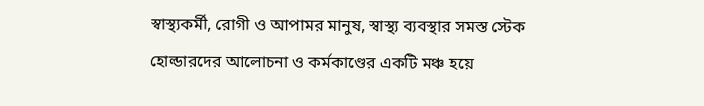স্বাস্থ্যকর্মী, রোগী ও আপামর মানুষ, স্বাস্থ্য ব্যবস্থার সমস্ত স্টেক হোল্ডারদের আলোচনা ও কর্মকাণ্ডের একটি মঞ্চ হয়ে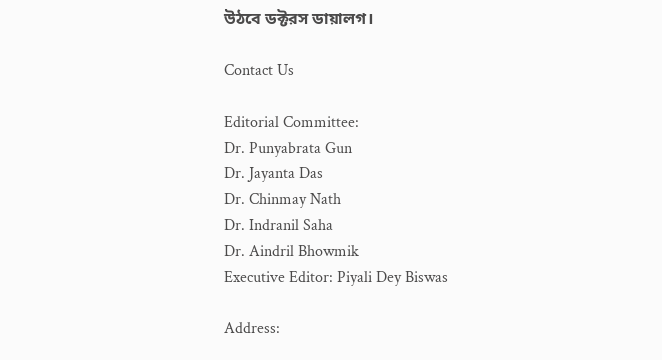উঠবে ডক্টরস ডায়ালগ।

Contact Us

Editorial Committee:
Dr. Punyabrata Gun
Dr. Jayanta Das
Dr. Chinmay Nath
Dr. Indranil Saha
Dr. Aindril Bhowmik
Executive Editor: Piyali Dey Biswas

Address: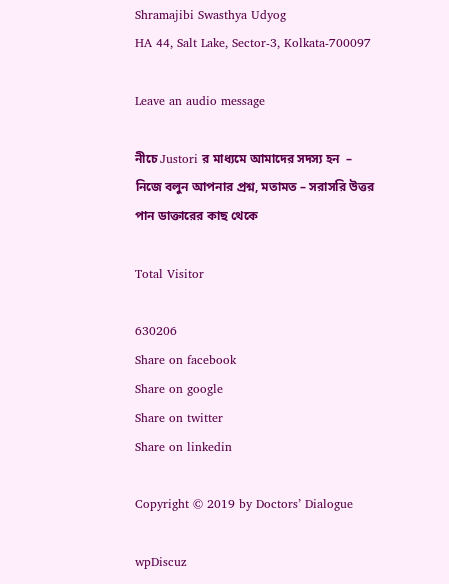Shramajibi Swasthya Udyog
HA 44, Salt Lake, Sector-3, Kolkata-700097

Leave an audio message

নীচে Justori র মাধ্যমে আমাদের সদস্য হন  – নিজে বলুন আপনার প্রশ্ন, মতামত – সরাসরি উত্তর পান ডাক্তারের কাছ থেকে

Total Visitor

630206
Share on facebook
Share on google
Share on twitter
Share on linkedin

Copyright © 2019 by Doctors’ Dialogue

wpDiscuz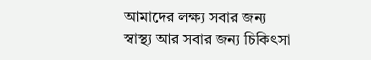আমাদের লক্ষ্য সবার জন্য স্বাস্থ্য আর সবার জন্য চিকিৎসা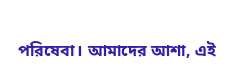পরিষেবা। আমাদের আশা, এই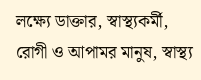লক্ষ্যে ডাক্তার, স্বাস্থ্যকর্মী, রোগী ও আপামর মানুষ, স্বাস্থ্য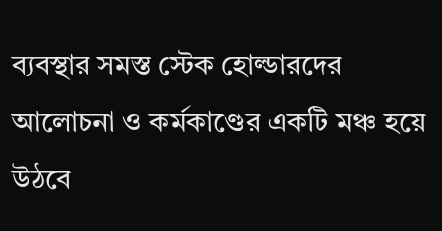ব্যবস্থার সমস্ত স্টেক হোল্ডারদের আলোচনা ও কর্মকাণ্ডের একটি মঞ্চ হয়ে উঠবে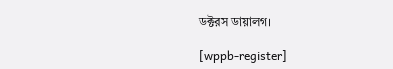ডক্টরস ডায়ালগ।

[wppb-register]